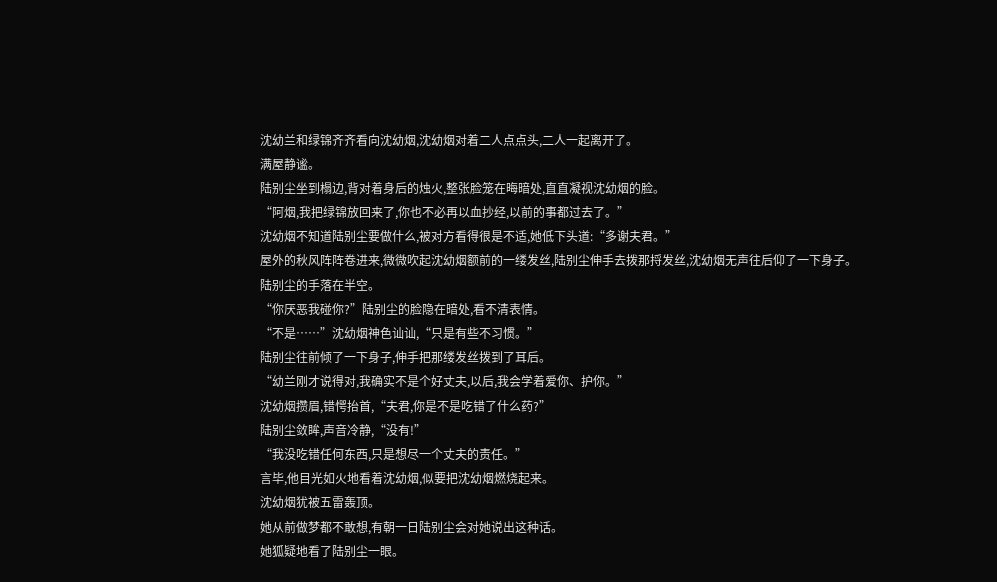沈幼兰和绿锦齐齐看向沈幼烟,沈幼烟对着二人点点头,二人一起离开了。
满屋静谧。
陆别尘坐到榻边,背对着身后的烛火,整张脸笼在晦暗处,直直凝视沈幼烟的脸。
“阿烟,我把绿锦放回来了,你也不必再以血抄经,以前的事都过去了。”
沈幼烟不知道陆别尘要做什么,被对方看得很是不适,她低下头道:“多谢夫君。”
屋外的秋风阵阵卷进来,微微吹起沈幼烟额前的一缕发丝,陆别尘伸手去拨那捋发丝,沈幼烟无声往后仰了一下身子。
陆别尘的手落在半空。
“你厌恶我碰你?”陆别尘的脸隐在暗处,看不清表情。
“不是……”沈幼烟神色讪讪,“只是有些不习惯。”
陆别尘往前倾了一下身子,伸手把那缕发丝拨到了耳后。
“幼兰刚才说得对,我确实不是个好丈夫,以后,我会学着爱你、护你。”
沈幼烟攒眉,错愕抬首,“夫君,你是不是吃错了什么药?”
陆别尘敛眸,声音冷静,“没有!”
“我没吃错任何东西,只是想尽一个丈夫的责任。”
言毕,他目光如火地看着沈幼烟,似要把沈幼烟燃烧起来。
沈幼烟犹被五雷轰顶。
她从前做梦都不敢想,有朝一日陆别尘会对她说出这种话。
她狐疑地看了陆别尘一眼。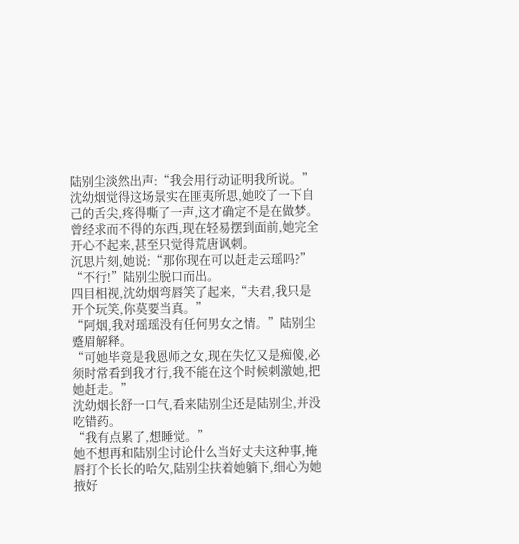陆别尘淡然出声:“我会用行动证明我所说。”
沈幼烟觉得这场景实在匪夷所思,她咬了一下自己的舌尖,疼得嘶了一声,这才确定不是在做梦。
曾经求而不得的东西,现在轻易摆到面前,她完全开心不起来,甚至只觉得荒唐讽刺。
沉思片刻,她说:“那你现在可以赶走云瑶吗?”
“不行!”陆别尘脱口而出。
四目相视,沈幼烟弯唇笑了起来,“夫君,我只是开个玩笑,你莫要当真。”
“阿烟,我对瑶瑶没有任何男女之情。”陆别尘蹙眉解释。
“可她毕竟是我恩师之女,现在失忆又是痴傻,必须时常看到我才行,我不能在这个时候刺激她,把她赶走。”
沈幼烟长舒一口气,看来陆别尘还是陆别尘,并没吃错药。
“我有点累了,想睡觉。”
她不想再和陆别尘讨论什么当好丈夫这种事,掩唇打个长长的哈欠,陆别尘扶着她躺下,细心为她掖好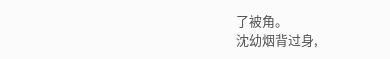了被角。
沈幼烟背过身,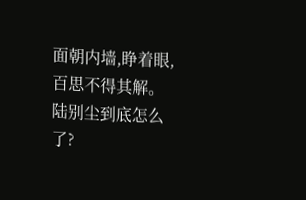面朝内墙,睁着眼,百思不得其解。
陆别尘到底怎么了?